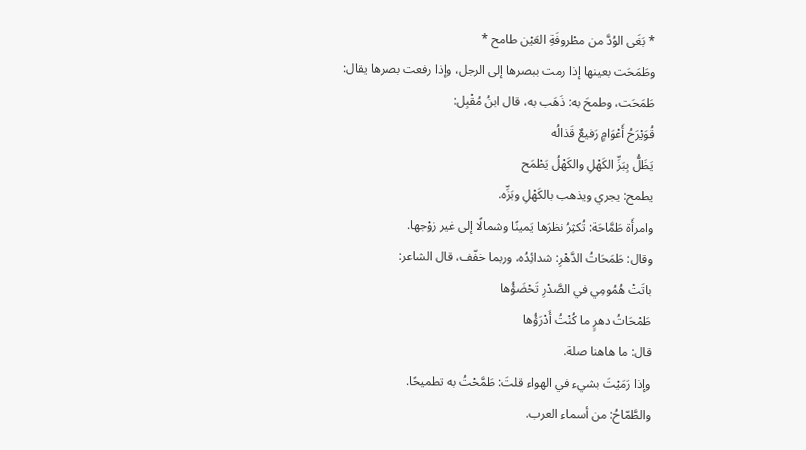* بَغَى الوُدَّ من مطْروفَةِ العَيْن طامح *
وطَمَحَت بعينها إذا رمت ببصرها إلى الرجل، وإذا رفعت بصرها يقال:
طَمَحَت، وطمحَ به: ذَهَب به، قال ابنُ مُقْبِل:
قُوَيْرَحُ أَعْوَامٍ رَفيعٌ قَذالُه
يَظَلُّ بِبَزِّ الكَهْلِ والكَهْلُ يَطْمَح
يطمح: يجري ويذهب بالكَهْلِ وبَزِّه.
وامرأَة طَمَّاحَة: تُكثِرُ نظرَها يَمينًا وشمالًا إلى غير زوْجها.
وقال: طَمَحَاتُ الدَّهْرِ: شدائِدُه، وربما خفّف، قال الشاعر:
باتَتْ هُمُومِي في الصَّدْرِ تَحْضَؤُها
طَمْحَاتُ دهرٍ ما كُنْتُ أَدْرَؤُها
قال: ما هاهنا صلة.
وإذا رَمَيْتَ بشيء في الهواء قلتَ: طَمَّحْتُ به تطميحًا.
والطَّمّاحُ: من أسماء العرب.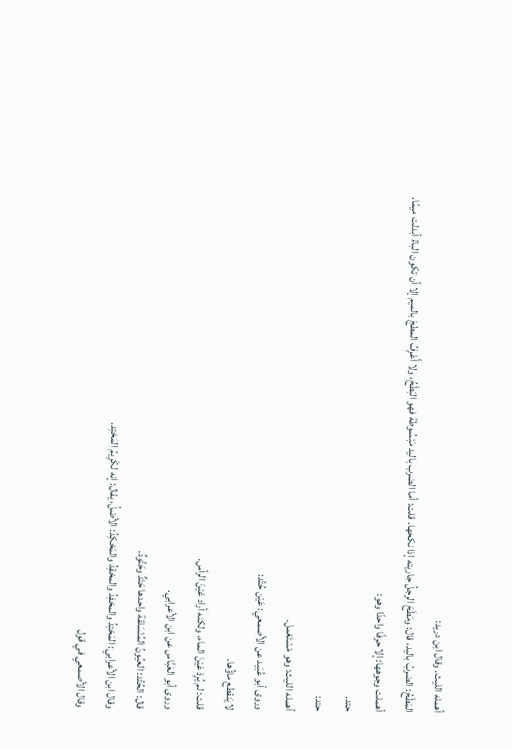أهمله الليث. وقال ابن دريد:
المَطْحُ: الضربُ باليد، قال: ومَطَحَ الرجلُ جاريته إذا نكحها. قلت: أما الضرب باليد مَبْسُوطة فهو البَطْحُ، ولا أَعْرِفُ المطجَ بالميم إلا أن تكون الباءُ أبدلت ميمًا.
أهملت وجوهها: إلا حرفًا واحدًا وهو:
حتد.
حتد:
أهمله الليث: وهو مْسْتَعْمل.
وروى أبو عُبَيد عن الأصمعي: عَيْن حُتُد:
لا يَنقطع ماؤُها.
قلت: لم يُرِدْ عَيْنَ الماء، ولكنه أراد عَيْنَ الرأس.
وروى أبو العَبَّاس عن ابن الأعرابي.
قال: الحُتُد: العيُونُ المُنْسَلقة واحدها حَتَدٌ وحَتُودٌ.
وقال ابن الأعرابي: المَحْتِدُ والمحْفِدُ والمحْقِدُ والمَحْكِدُ: الأصْلُ، يقال: إنه لكَرِيمُ المَحْتِد.
وقال الأصمعي في قول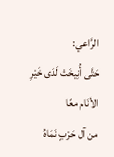الرَّاعي:
حَتَّى أُنِيخَتْ لَدَى خَيْرِ الأنَام معًا
من آل حَرْبٍ نَمَاهُ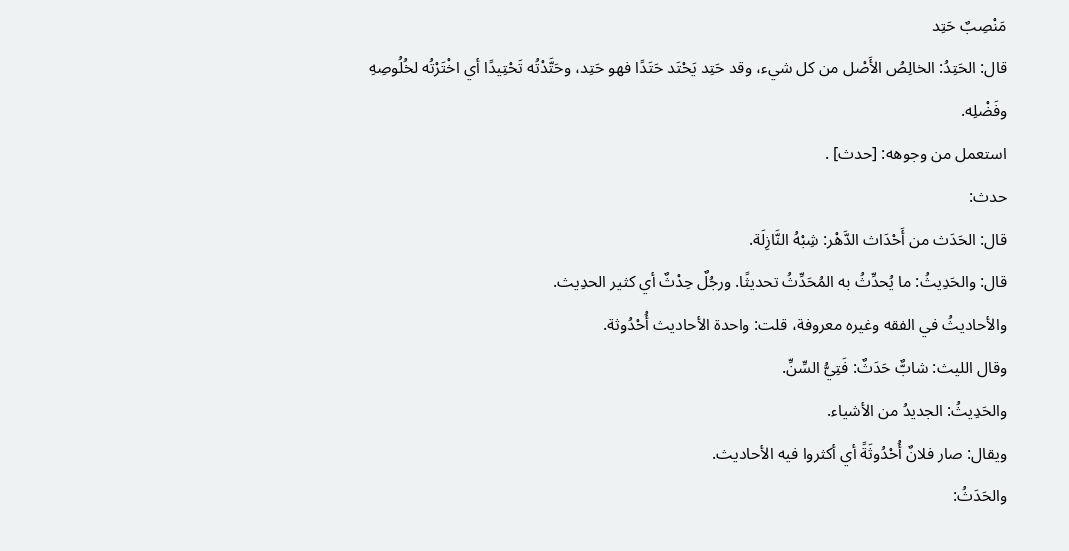مَنْصِبٌ حَتِد
قال: الحَتِدُ: الخالِصُ الأَصْل من كل شيء، وقد حَتِد يَحْتَد حَتَدًا فهو حَتِد، وحَتَّدْتُه تَحْتِيدًا أي اخْتَرْتُه لخُلُوصِهِ وفَضْلِه.
استعمل من وجوهه: [حدث] .
حدث:
قال: الحَدَث من أَحْدَاث الدَّهْر: شِبْهُ النَّازِلَة.
قال: والحَدِيثُ: ما يُحدِّثُ به المُحَدِّثُ تحديثًا. ورجُلٌ حِدْثٌ أي كثير الحدِيث.
والأحاديثُ في الفقه وغيره معروفة، قلت: واحدة الأحاديث أُحْدُوثة.
وقال الليث: شابٌّ حَدَثٌ: فَتِيُّ السِّنِّ.
والحَدِيثُ: الجديدُ من الأشياء.
ويقال: صار فلانٌ أُحْدُوثَةً أي أكثروا فيه الأحاديث.
والحَدَثُ: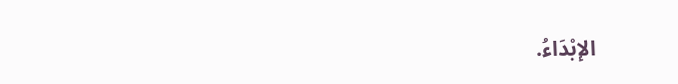الإبْدَاءُ.